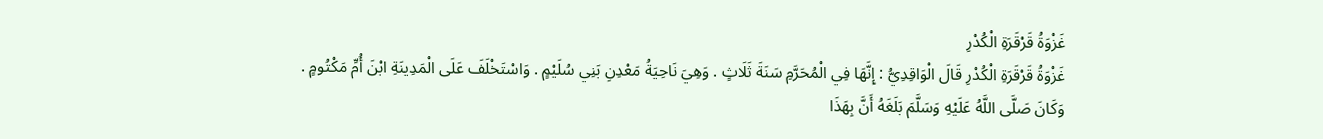غَزْوَةُ قَرْقَرَةِ الْكُدْرِ
غَزْوَةُ قَرْقَرَةِ الْكُدْرِ قَالَ الْوَاقِدِيُّ : إِنَّهَا فِي الْمُحَرَّمِ سَنَةَ ثَلَاثٍ . وَهِيَ نَاحِيَةُ مَعْدِنِ بَنِي سُلَيْمٍ . وَاسْتَخْلَفَ عَلَى الْمَدِينَةِ ابْنَ أُمِّ مَكْتُومٍ .
وَكَانَ صَلَّى اللَّهُ عَلَيْهِ وَسَلَّمَ بَلَغَهُ أَنَّ بِهَذَا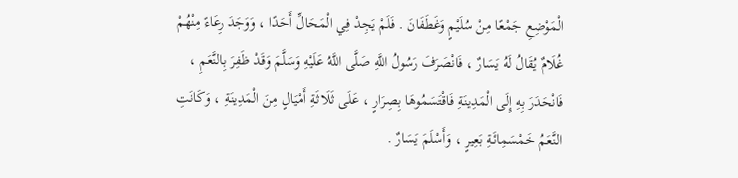الْمَوْضِعِ جَمْعًا مِنْ سُلَيْمٍ وَغَطَفَانَ . فَلَمْ يَجِدْ فِي الْمَحَالِّ أَحَدًا ، وَوَجَدَ رِعَاءً مِنْهُمْ غُلَامٌ يُقَالُ لَهُ يَسَارٌ ، فَانْصَرَفَ رَسُولُ اللَّهِ صَلَّى اللَّهُ عَلَيْهِ وَسَلَّمَ وَقَدْ ظَفِرَ بِالنَّعَمِ ، فَانْحَدَرَ بِهِ إِلَى الْمَدِينَةِ فَاقْتَسَمُوهَا بِصِرَارٍ ، عَلَى ثَلَاثَةِ أَمْيَالٍ مِنَ الْمَدِينَةِ ، وَكَانَتِ النَّعَمُ خَمْسَمِائَةِ بَعِيرٍ ، وَأَسْلَمَ يَسَارٌ .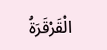الْقَرْقَرَةُ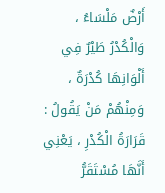أَرْضٌ مَلْسَاءُ ، وَالْكُدْرُ طَيْرٌ فِي أَلْوَانِهَا كُدْرَةٌ ، وَمِنْهُمْ مَنْ يَقُولُ : قَرَارَةُ الْكُدْرِ ، يَعْنِي أَنَّهَا مُسْتَقَرُّ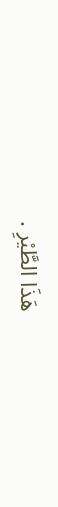هَذَا الطَّيْرِ .